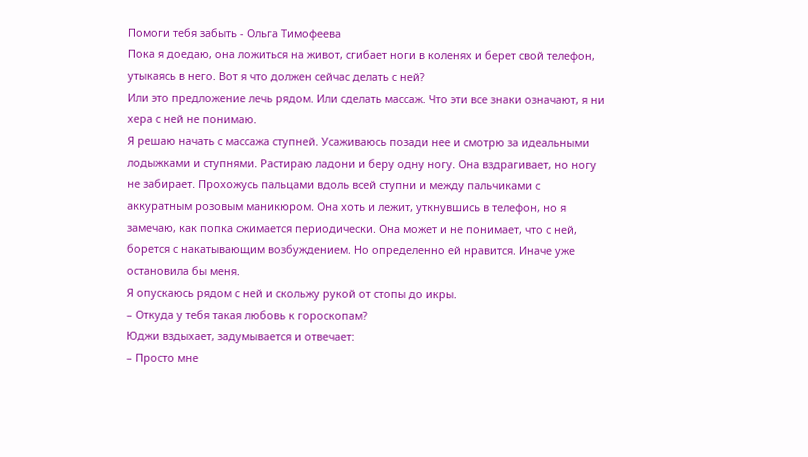Помоги тебя забыть - Ольга Тимофеева
Пока я доедаю, она ложиться на живот, сгибает ноги в коленях и берет свой телефон, утыкаясь в него. Вот я что должен сейчас делать с ней?
Или это предложение лечь рядом. Или сделать массаж. Что эти все знаки означают, я ни хера с ней не понимаю.
Я решаю начать с массажа ступней. Усаживаюсь позади нее и смотрю за идеальными лодыжками и ступнями. Растираю ладони и беру одну ногу. Она вздрагивает, но ногу не забирает. Прохожусь пальцами вдоль всей ступни и между пальчиками с аккуратным розовым маникюром. Она хоть и лежит, уткнувшись в телефон, но я замечаю, как попка сжимается периодически. Она может и не понимает, что с ней, борется с накатывающим возбуждением. Но определенно ей нравится. Иначе уже остановила бы меня.
Я опускаюсь рядом с ней и скольжу рукой от стопы до икры.
– Откуда у тебя такая любовь к гороскопам?
Юджи вздыхает, задумывается и отвечает:
– Просто мне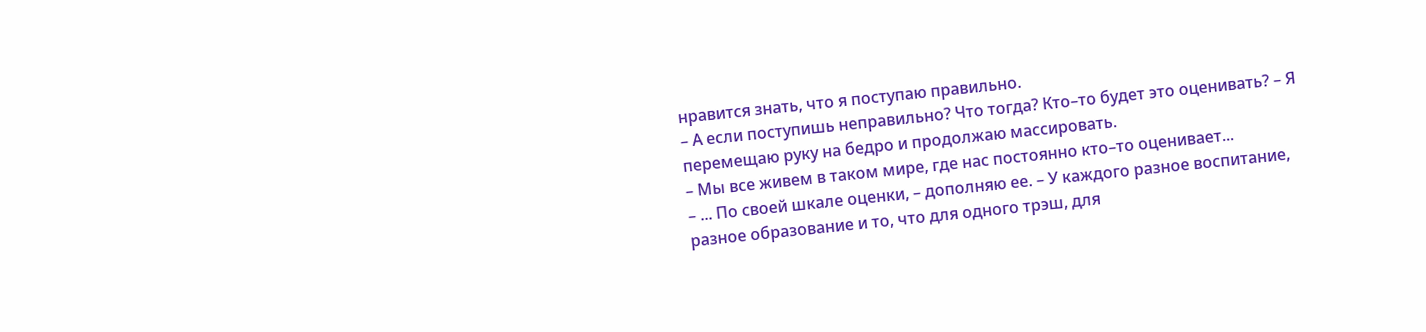нравится знать, что я поступаю правильно.
– А если поступишь неправильно? Что тогда? Кто–то будет это оценивать? – Я перемещаю руку на бедро и продолжаю массировать.
– Мы все живем в таком мире, где нас постоянно кто–то оценивает...
– ... По своей шкале оценки, – дополняю ее. – У каждого разное воспитание, разное образование и то, что для одного трэш, для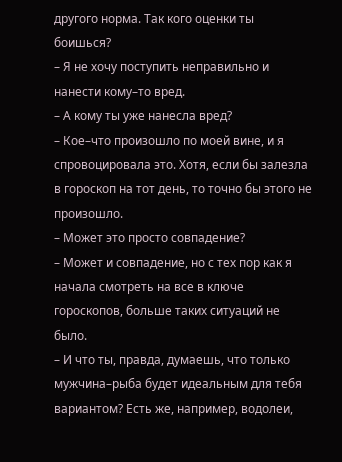другого норма. Так кого оценки ты боишься?
– Я не хочу поступить неправильно и нанести кому–то вред.
– А кому ты уже нанесла вред?
– Кое–что произошло по моей вине, и я спровоцировала это. Хотя, если бы залезла в гороскоп на тот день, то точно бы этого не произошло.
– Может это просто совпадение?
– Может и совпадение, но с тех пор как я начала смотреть на все в ключе гороскопов, больше таких ситуаций не было.
– И что ты, правда, думаешь, что только мужчина–рыба будет идеальным для тебя вариантом? Есть же, например, водолеи,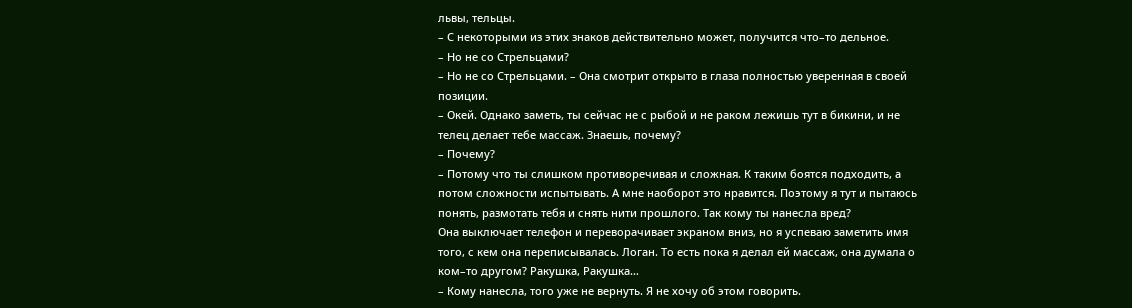львы, тельцы.
– С некоторыми из этих знаков действительно может, получится что–то дельное.
– Но не со Стрельцами?
– Но не со Стрельцами. – Она смотрит открыто в глаза полностью уверенная в своей позиции.
– Окей. Однако заметь, ты сейчас не с рыбой и не раком лежишь тут в бикини, и не телец делает тебе массаж. Знаешь, почему?
– Почему?
– Потому что ты слишком противоречивая и сложная. К таким боятся подходить, а потом сложности испытывать. А мне наоборот это нравится. Поэтому я тут и пытаюсь понять, размотать тебя и снять нити прошлого. Так кому ты нанесла вред?
Она выключает телефон и переворачивает экраном вниз, но я успеваю заметить имя того, с кем она переписывалась. Логан. То есть пока я делал ей массаж, она думала о ком–то другом? Ракушка, Ракушка…
– Кому нанесла, того уже не вернуть. Я не хочу об этом говорить.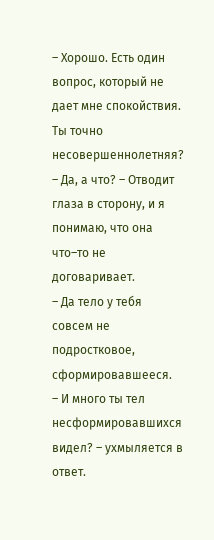– Хорошо. Есть один вопрос, который не дает мне спокойствия. Ты точно несовершеннолетняя?
– Да, а что? – Отводит глаза в сторону, и я понимаю, что она что–то не договаривает.
– Да тело у тебя совсем не подростковое, сформировавшееся.
– И много ты тел несформировавшихся видел? – ухмыляется в ответ.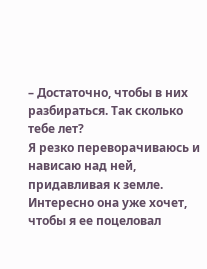– Достаточно, чтобы в них разбираться. Так сколько тебе лет?
Я резко переворачиваюсь и нависаю над ней, придавливая к земле. Интересно она уже хочет, чтобы я ее поцеловал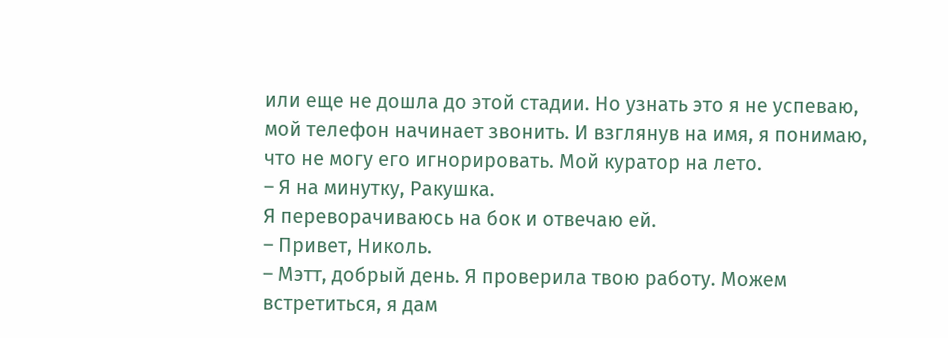или еще не дошла до этой стадии. Но узнать это я не успеваю, мой телефон начинает звонить. И взглянув на имя, я понимаю, что не могу его игнорировать. Мой куратор на лето.
– Я на минутку, Ракушка.
Я переворачиваюсь на бок и отвечаю ей.
– Привет, Николь.
– Мэтт, добрый день. Я проверила твою работу. Можем встретиться, я дам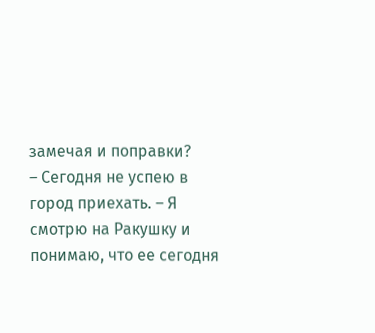замечая и поправки?
– Сегодня не успею в город приехать. – Я смотрю на Ракушку и понимаю, что ее сегодня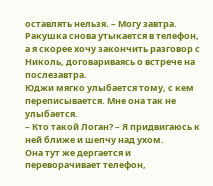оставлять нельзя. – Могу завтра.
Ракушка снова утыкается в телефон, а я скорее хочу закончить разговор с Николь, договариваясь о встрече на послезавтра.
Юджи мягко улыбается тому, с кем переписывается. Мне она так не улыбается.
– Кто такой Логан? – Я придвигаюсь к ней ближе и шепчу над ухом.
Она тут же дергается и переворачивает телефон,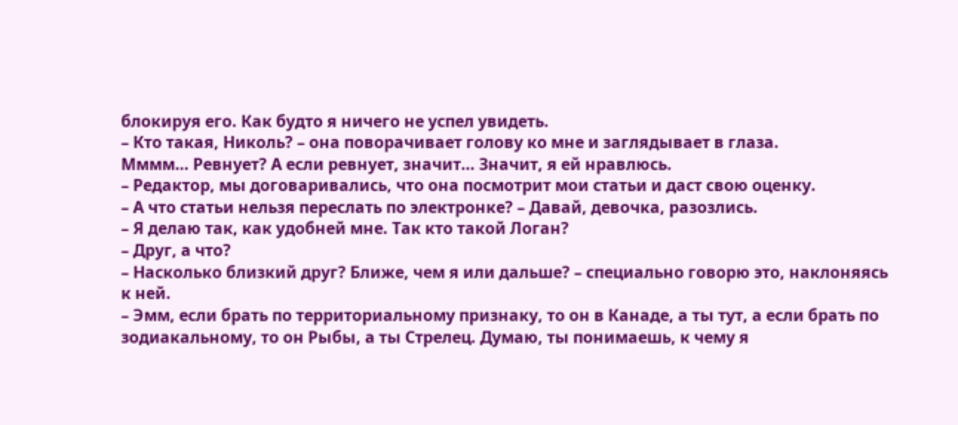блокируя его. Как будто я ничего не успел увидеть.
– Кто такая, Николь? – она поворачивает голову ко мне и заглядывает в глаза.
Мммм… Ревнует? А если ревнует, значит… Значит, я ей нравлюсь.
– Редактор, мы договаривались, что она посмотрит мои статьи и даст свою оценку.
– А что статьи нельзя переслать по электронке? – Давай, девочка, разозлись.
– Я делаю так, как удобней мне. Так кто такой Логан?
– Друг, а что?
– Насколько близкий друг? Ближе, чем я или дальше? – специально говорю это, наклоняясь к ней.
– Эмм, если брать по территориальному признаку, то он в Канаде, а ты тут, а если брать по зодиакальному, то он Рыбы, а ты Стрелец. Думаю, ты понимаешь, к чему я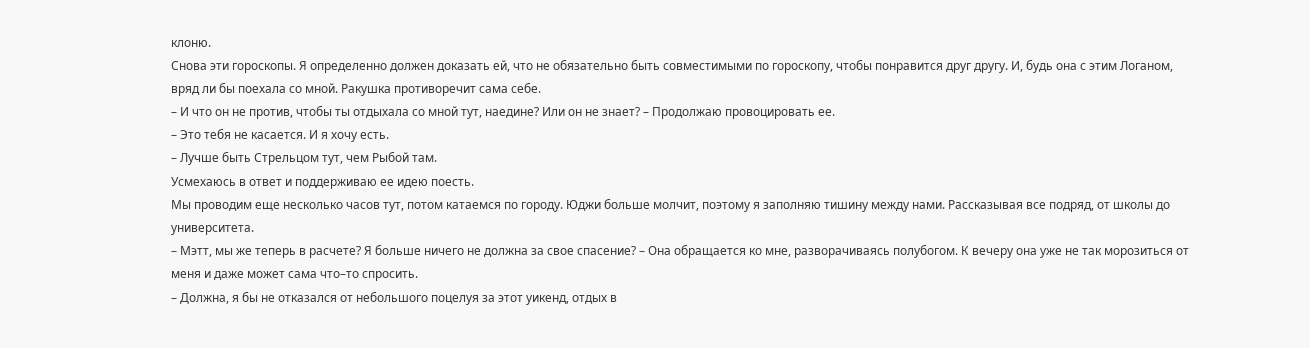клоню.
Снова эти гороскопы. Я определенно должен доказать ей, что не обязательно быть совместимыми по гороскопу, чтобы понравится друг другу. И, будь она с этим Логаном, вряд ли бы поехала со мной. Ракушка противоречит сама себе.
– И что он не против, чтобы ты отдыхала со мной тут, наедине? Или он не знает? – Продолжаю провоцировать ее.
– Это тебя не касается. И я хочу есть.
– Лучше быть Стрельцом тут, чем Рыбой там.
Усмехаюсь в ответ и поддерживаю ее идею поесть.
Мы проводим еще несколько часов тут, потом катаемся по городу. Юджи больше молчит, поэтому я заполняю тишину между нами. Рассказывая все подряд, от школы до университета.
– Мэтт, мы же теперь в расчете? Я больше ничего не должна за свое спасение? – Она обращается ко мне, разворачиваясь полубогом. К вечеру она уже не так морозиться от меня и даже может сама что–то спросить.
– Должна, я бы не отказался от небольшого поцелуя за этот уикенд, отдых в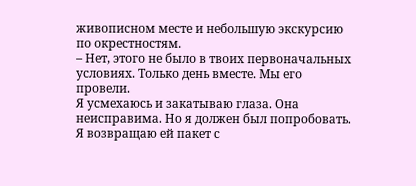живописном месте и небольшую экскурсию по окрестностям.
– Нет, этого не было в твоих первоначальных условиях. Только день вместе. Мы его провели.
Я усмехаюсь и закатываю глаза. Она неисправима. Но я должен был попробовать.
Я возвращаю ей пакет с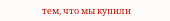тем, что мы купили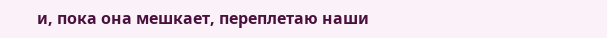и, пока она мешкает, переплетаю наши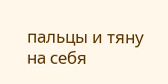пальцы и тяну на себя